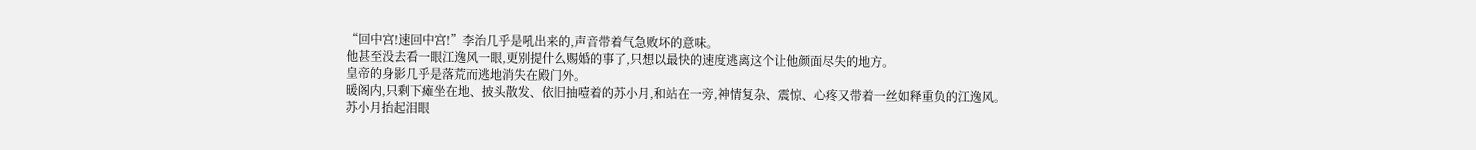“回中宫!速回中宫!”李治几乎是吼出来的,声音带着气急败坏的意味。
他甚至没去看一眼江逸风一眼,更别提什么赐婚的事了,只想以最快的速度逃离这个让他颜面尽失的地方。
皇帝的身影几乎是落荒而逃地消失在殿门外。
暖阁内,只剩下瘫坐在地、披头散发、依旧抽噎着的苏小月,和站在一旁,神情复杂、震惊、心疼又带着一丝如释重负的江逸风。
苏小月抬起泪眼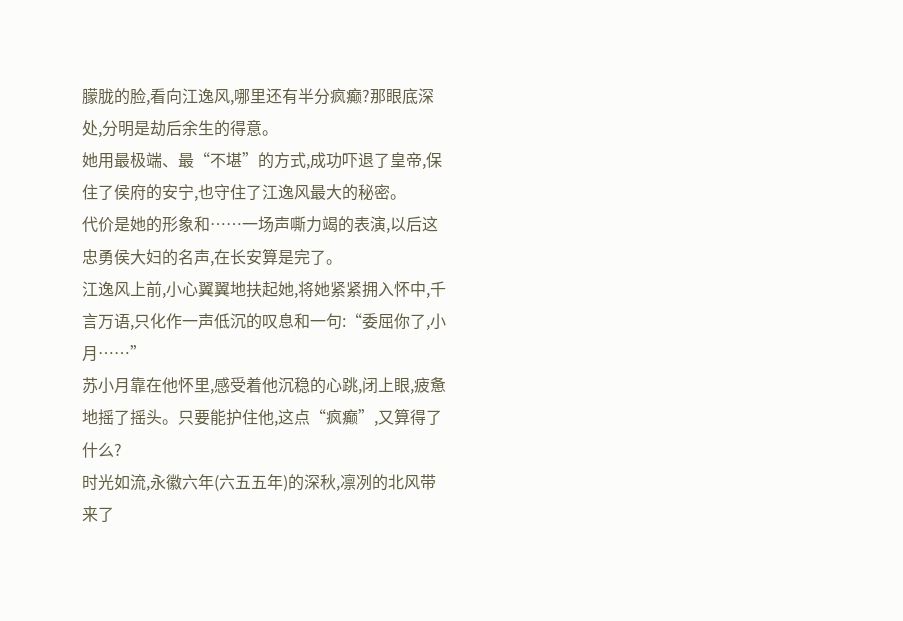朦胧的脸,看向江逸风,哪里还有半分疯癫?那眼底深处,分明是劫后余生的得意。
她用最极端、最“不堪”的方式,成功吓退了皇帝,保住了侯府的安宁,也守住了江逸风最大的秘密。
代价是她的形象和……一场声嘶力竭的表演,以后这忠勇侯大妇的名声,在长安算是完了。
江逸风上前,小心翼翼地扶起她,将她紧紧拥入怀中,千言万语,只化作一声低沉的叹息和一句:“委屈你了,小月……”
苏小月靠在他怀里,感受着他沉稳的心跳,闭上眼,疲惫地摇了摇头。只要能护住他,这点“疯癫”,又算得了什么?
时光如流,永徽六年(六五五年)的深秋,凛冽的北风带来了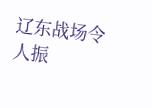辽东战场令人振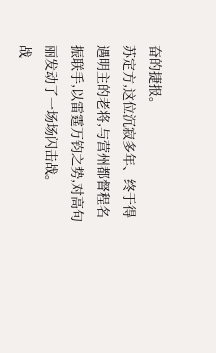奋的捷报。
苏定方,这位沉寂多年、终于得遇明主的老将,与营州都督程名振联手,以雷霆万钧之势,对高句丽发动了一场场闪击战。
战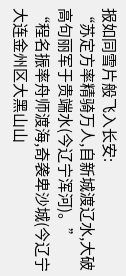报如同雪片般飞入长安:
“苏定方率精骑万人,自新城渡辽水,大破高句丽军于贵端水(今辽宁浑河)。”
“程名振率舟师渡海,奇袭卑沙城(今辽宁大连金州区大黑山山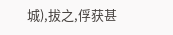城),拔之,俘获甚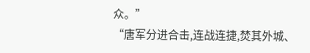众。”
“唐军分进合击,连战连捷,焚其外城、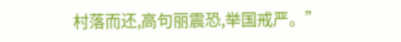村落而还,高句丽震恐,举国戒严。”